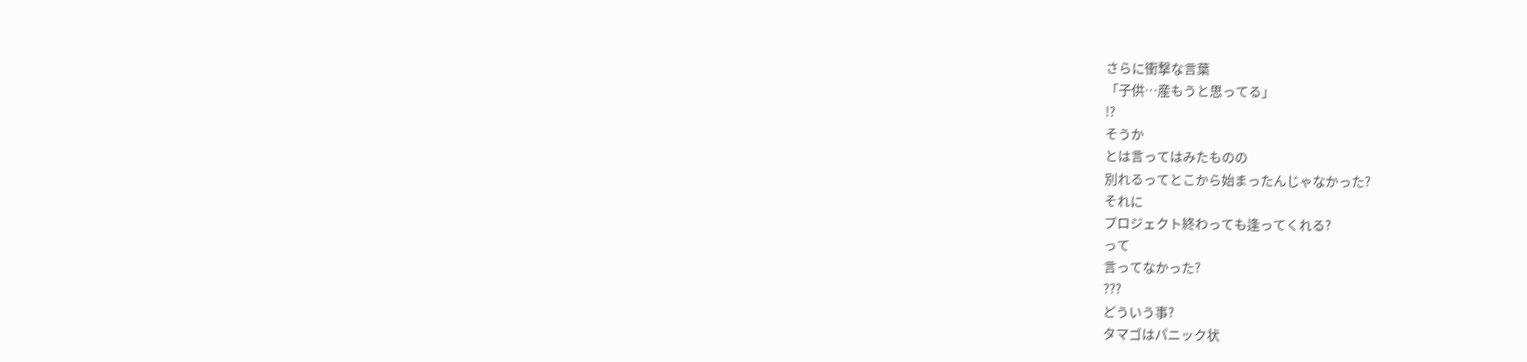さらに衝撃な言葉
「子供…産もうと思ってる」
!?
そうか
とは言ってはみたものの
別れるってとこから始まったんじゃなかった?
それに
プロジェクト終わっても逢ってくれる?
って
言ってなかった?
???
どういう事?
タマゴはパニック状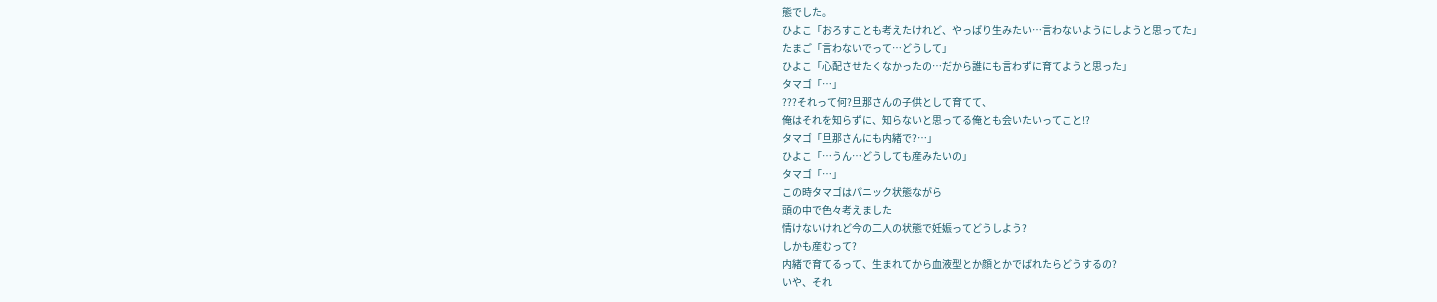態でした。
ひよこ「おろすことも考えたけれど、やっぱり生みたい…言わないようにしようと思ってた」
たまご「言わないでって…どうして」
ひよこ「心配させたくなかったの…だから誰にも言わずに育てようと思った」
タマゴ「…」
???それって何?旦那さんの子供として育てて、
俺はそれを知らずに、知らないと思ってる俺とも会いたいってこと!?
タマゴ「旦那さんにも内緒で?…」
ひよこ「…うん…どうしても産みたいの」
タマゴ「…」
この時タマゴはパニック状態ながら
頭の中で色々考えました
情けないけれど今の二人の状態で妊娠ってどうしよう?
しかも産むって?
内緒で育てるって、生まれてから血液型とか顔とかでばれたらどうするの?
いや、それ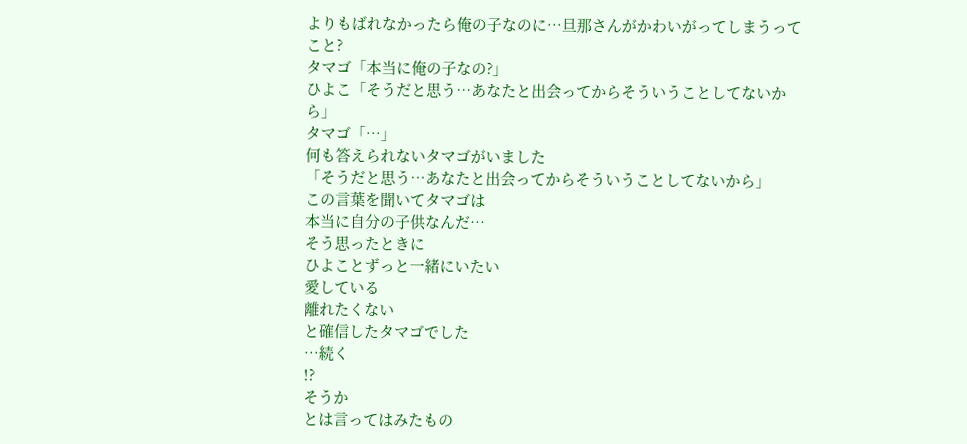よりもばれなかったら俺の子なのに…旦那さんがかわいがってしまうってこと?
タマゴ「本当に俺の子なの?」
ひよこ「そうだと思う…あなたと出会ってからそういうことしてないから」
タマゴ「…」
何も答えられないタマゴがいました
「そうだと思う…あなたと出会ってからそういうことしてないから」
この言葉を聞いてタマゴは
本当に自分の子供なんだ…
そう思ったときに
ひよことずっと一緒にいたい
愛している
離れたくない
と確信したタマゴでした
…続く
!?
そうか
とは言ってはみたもの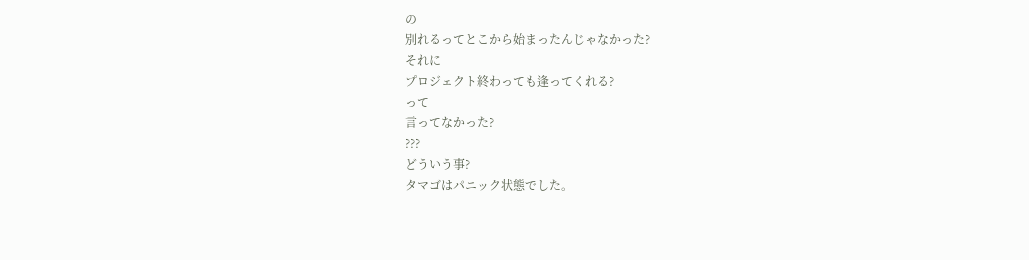の
別れるってとこから始まったんじゃなかった?
それに
プロジェクト終わっても逢ってくれる?
って
言ってなかった?
???
どういう事?
タマゴはパニック状態でした。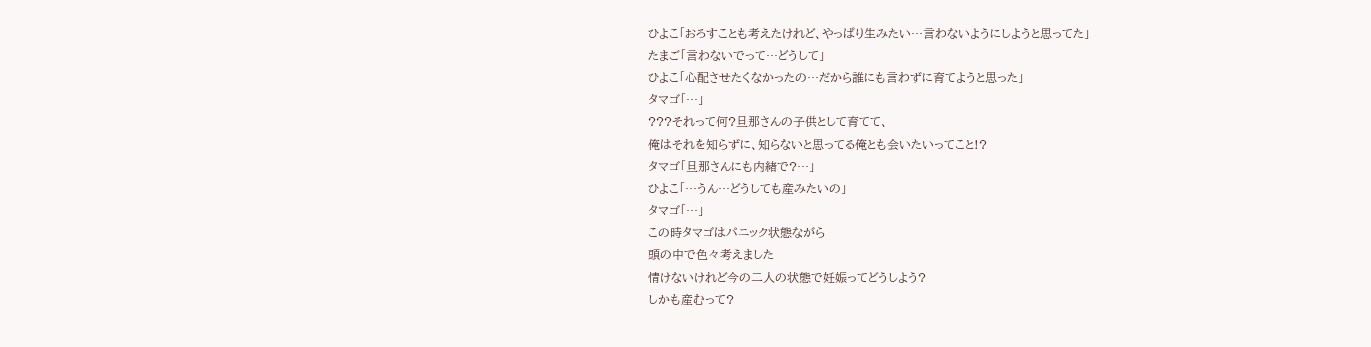ひよこ「おろすことも考えたけれど、やっぱり生みたい…言わないようにしようと思ってた」
たまご「言わないでって…どうして」
ひよこ「心配させたくなかったの…だから誰にも言わずに育てようと思った」
タマゴ「…」
???それって何?旦那さんの子供として育てて、
俺はそれを知らずに、知らないと思ってる俺とも会いたいってこと!?
タマゴ「旦那さんにも内緒で?…」
ひよこ「…うん…どうしても産みたいの」
タマゴ「…」
この時タマゴはパニック状態ながら
頭の中で色々考えました
情けないけれど今の二人の状態で妊娠ってどうしよう?
しかも産むって?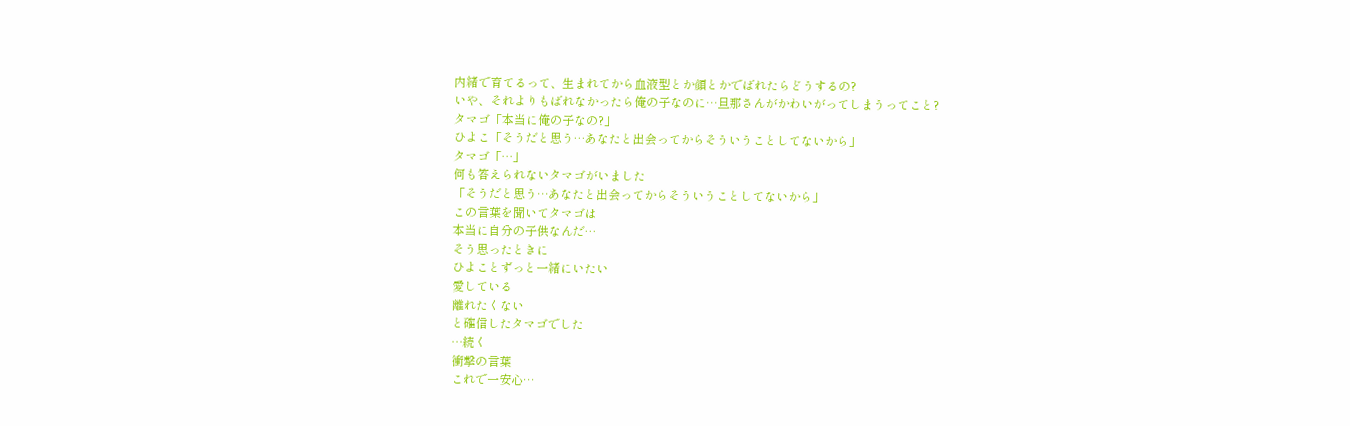内緒で育てるって、生まれてから血液型とか顔とかでばれたらどうするの?
いや、それよりもばれなかったら俺の子なのに…旦那さんがかわいがってしまうってこと?
タマゴ「本当に俺の子なの?」
ひよこ「そうだと思う…あなたと出会ってからそういうことしてないから」
タマゴ「…」
何も答えられないタマゴがいました
「そうだと思う…あなたと出会ってからそういうことしてないから」
この言葉を聞いてタマゴは
本当に自分の子供なんだ…
そう思ったときに
ひよことずっと一緒にいたい
愛している
離れたくない
と確信したタマゴでした
…続く
衝撃の言葉
これで一安心…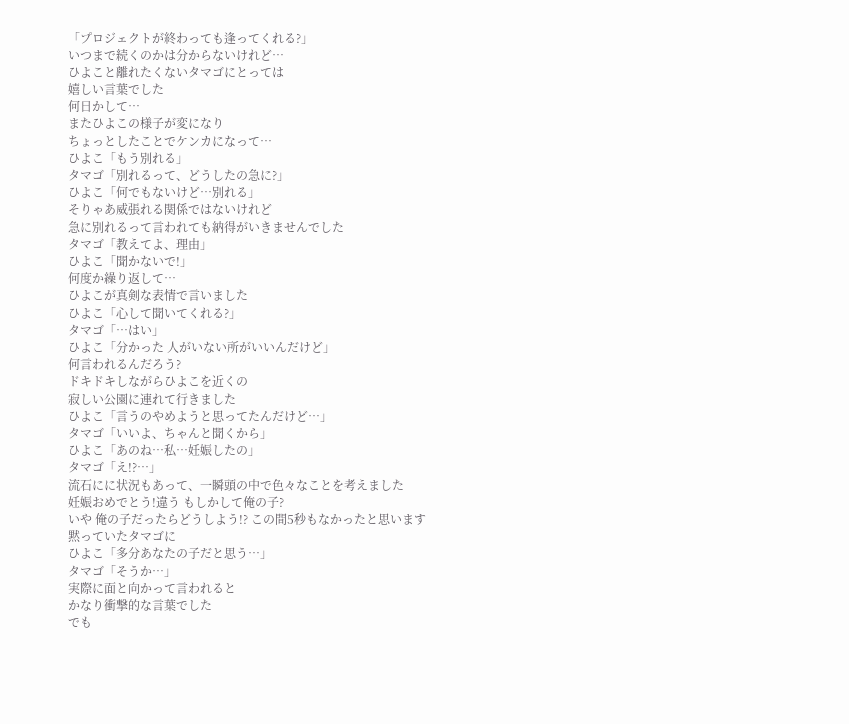「プロジェクトが終わっても逢ってくれる?」
いつまで続くのかは分からないけれど…
ひよこと離れたくないタマゴにとっては
嬉しい言葉でした
何日かして…
またひよこの様子が変になり
ちょっとしたことでケンカになって…
ひよこ「もう別れる」
タマゴ「別れるって、どうしたの急に?」
ひよこ「何でもないけど…別れる」
そりゃあ威張れる関係ではないけれど
急に別れるって言われても納得がいきませんでした
タマゴ「教えてよ、理由」
ひよこ「聞かないで!」
何度か繰り返して…
ひよこが真剣な表情で言いました
ひよこ「心して聞いてくれる?」
タマゴ「…はい」
ひよこ「分かった 人がいない所がいいんだけど」
何言われるんだろう?
ドキドキしながらひよこを近くの
寂しい公園に連れて行きました
ひよこ「言うのやめようと思ってたんだけど…」
タマゴ「いいよ、ちゃんと聞くから」
ひよこ「あのね…私…妊娠したの」
タマゴ「え!?…」
流石にに状況もあって、一瞬頭の中で色々なことを考えました
妊娠おめでとう!違う もしかして俺の子?
いや 俺の子だったらどうしよう!? この間5秒もなかったと思います
黙っていたタマゴに
ひよこ「多分あなたの子だと思う…」
タマゴ「そうか…」
実際に面と向かって言われると
かなり衝撃的な言葉でした
でも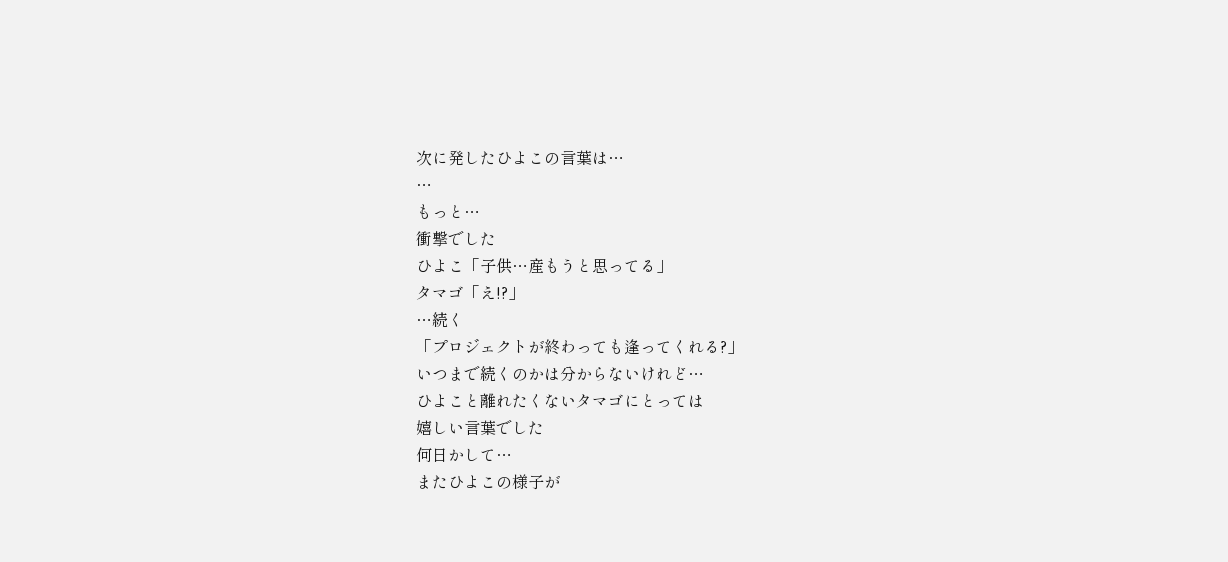次に発したひよこの言葉は…
…
もっと…
衝撃でした
ひよこ「子供…産もうと思ってる」
タマゴ「え!?」
…続く
「プロジェクトが終わっても逢ってくれる?」
いつまで続くのかは分からないけれど…
ひよこと離れたくないタマゴにとっては
嬉しい言葉でした
何日かして…
またひよこの様子が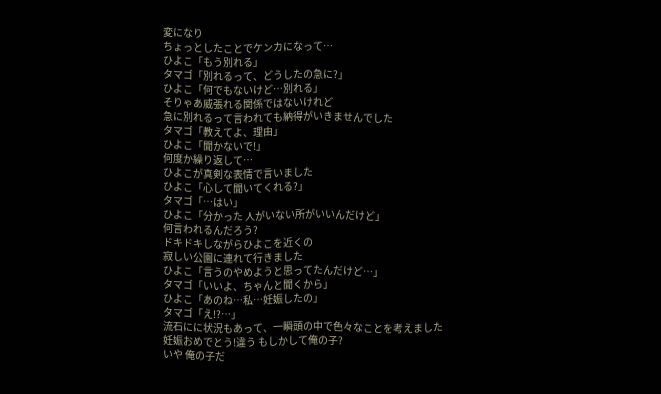変になり
ちょっとしたことでケンカになって…
ひよこ「もう別れる」
タマゴ「別れるって、どうしたの急に?」
ひよこ「何でもないけど…別れる」
そりゃあ威張れる関係ではないけれど
急に別れるって言われても納得がいきませんでした
タマゴ「教えてよ、理由」
ひよこ「聞かないで!」
何度か繰り返して…
ひよこが真剣な表情で言いました
ひよこ「心して聞いてくれる?」
タマゴ「…はい」
ひよこ「分かった 人がいない所がいいんだけど」
何言われるんだろう?
ドキドキしながらひよこを近くの
寂しい公園に連れて行きました
ひよこ「言うのやめようと思ってたんだけど…」
タマゴ「いいよ、ちゃんと聞くから」
ひよこ「あのね…私…妊娠したの」
タマゴ「え!?…」
流石にに状況もあって、一瞬頭の中で色々なことを考えました
妊娠おめでとう!違う もしかして俺の子?
いや 俺の子だ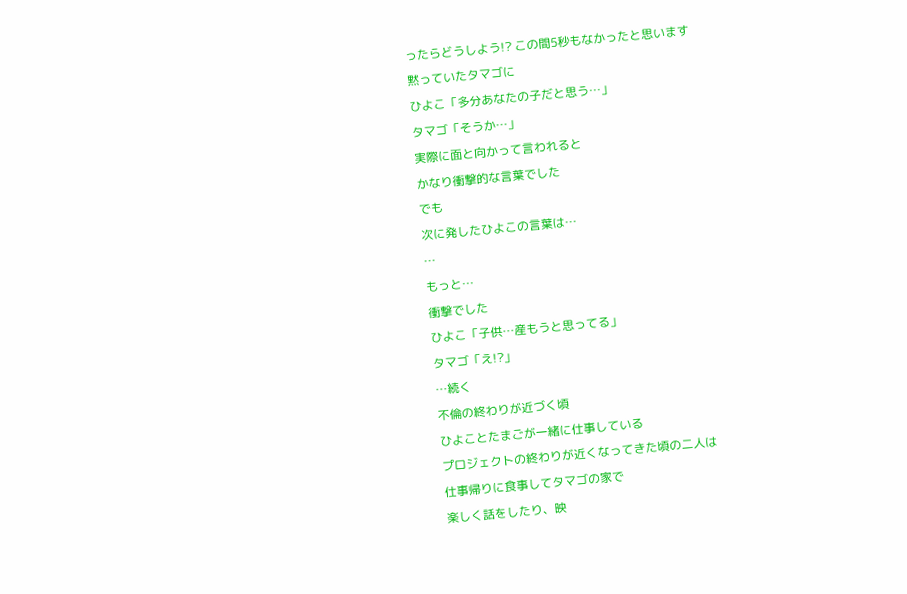ったらどうしよう!? この間5秒もなかったと思います
黙っていたタマゴに
ひよこ「多分あなたの子だと思う…」
タマゴ「そうか…」
実際に面と向かって言われると
かなり衝撃的な言葉でした
でも
次に発したひよこの言葉は…
…
もっと…
衝撃でした
ひよこ「子供…産もうと思ってる」
タマゴ「え!?」
…続く
不倫の終わりが近づく頃
ひよことたまごが一緒に仕事している
プロジェクトの終わりが近くなってきた頃の二人は
仕事帰りに食事してタマゴの家で
楽しく話をしたり、映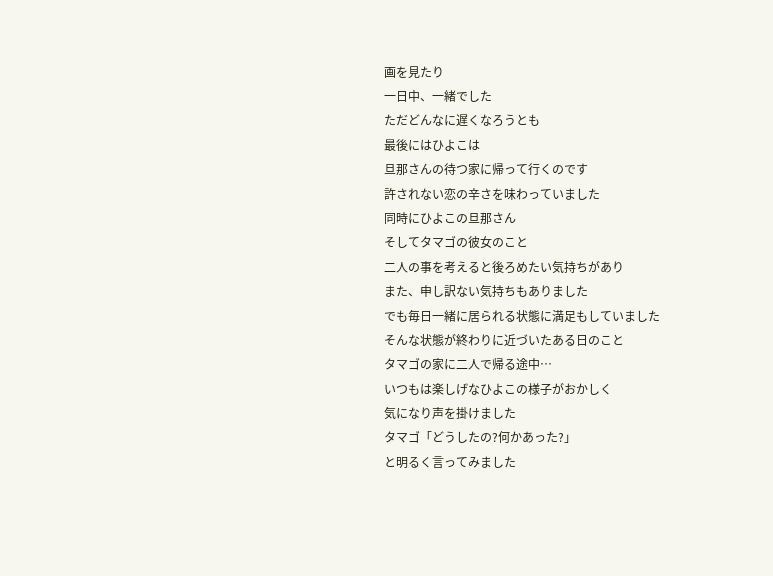画を見たり
一日中、一緒でした
ただどんなに遅くなろうとも
最後にはひよこは
旦那さんの待つ家に帰って行くのです
許されない恋の辛さを味わっていました
同時にひよこの旦那さん
そしてタマゴの彼女のこと
二人の事を考えると後ろめたい気持ちがあり
また、申し訳ない気持ちもありました
でも毎日一緒に居られる状態に満足もしていました
そんな状態が終わりに近づいたある日のこと
タマゴの家に二人で帰る途中…
いつもは楽しげなひよこの様子がおかしく
気になり声を掛けました
タマゴ「どうしたの?何かあった?」
と明るく言ってみました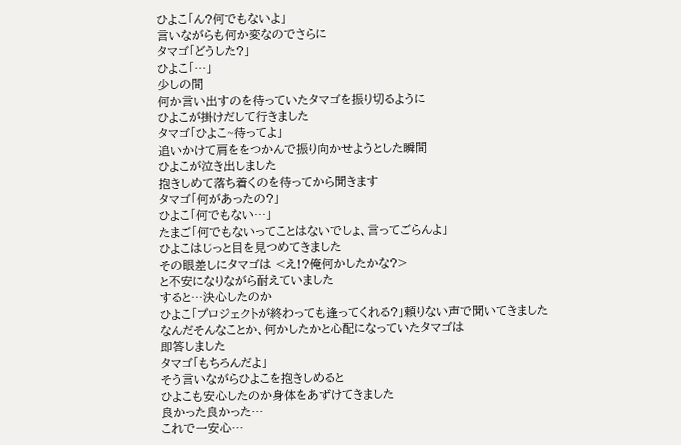ひよこ「ん?何でもないよ」
言いながらも何か変なのでさらに
タマゴ「どうした?」
ひよこ「…」
少しの間
何か言い出すのを待っていたタマゴを振り切るように
ひよこが掛けだして行きました
タマゴ「ひよこ~待ってよ」
追いかけて肩ををつかんで振り向かせようとした瞬間
ひよこが泣き出しました
抱きしめて落ち着くのを待ってから聞きます
タマゴ「何があったの?」
ひよこ「何でもない…」
たまご「何でもないってことはないでしょ、言ってごらんよ」
ひよこはじっと目を見つめてきました
その眼差しにタマゴは <え!?俺何かしたかな?>
と不安になりながら耐えていました
すると…決心したのか
ひよこ「プロジェクトが終わっても逢ってくれる?」頼りない声で聞いてきました
なんだそんなことか、何かしたかと心配になっていたタマゴは
即答しました
タマゴ「もちろんだよ」
そう言いながらひよこを抱きしめると
ひよこも安心したのか身体をあずけてきました
良かった良かった…
これで一安心…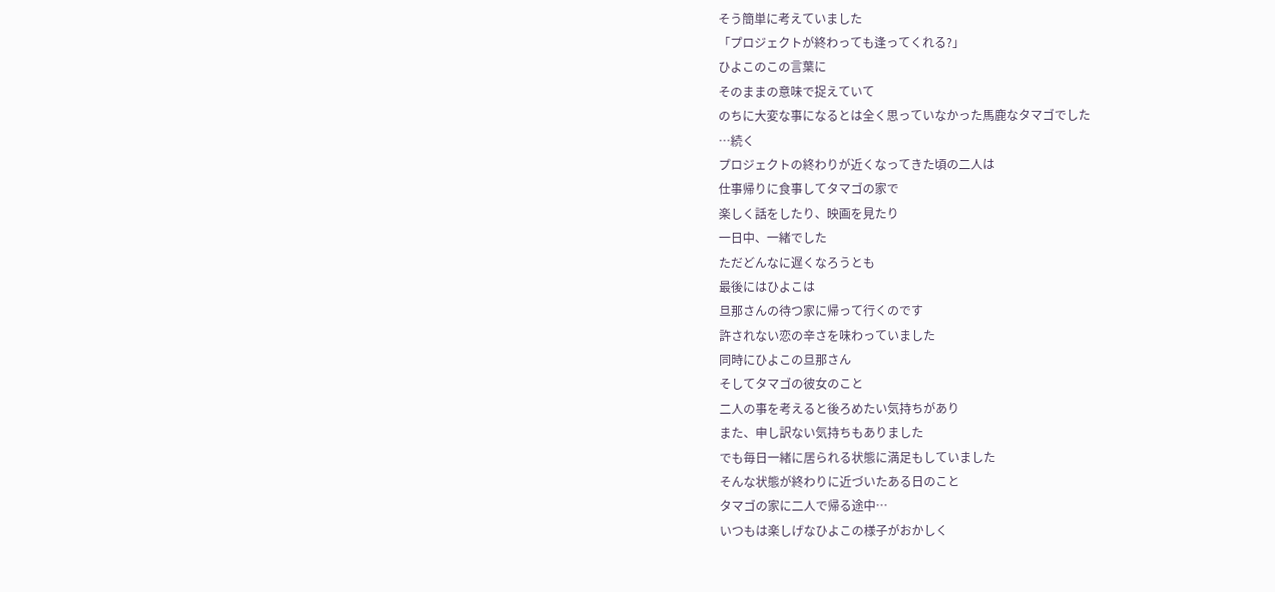そう簡単に考えていました
「プロジェクトが終わっても逢ってくれる?」
ひよこのこの言葉に
そのままの意味で捉えていて
のちに大変な事になるとは全く思っていなかった馬鹿なタマゴでした
…続く
プロジェクトの終わりが近くなってきた頃の二人は
仕事帰りに食事してタマゴの家で
楽しく話をしたり、映画を見たり
一日中、一緒でした
ただどんなに遅くなろうとも
最後にはひよこは
旦那さんの待つ家に帰って行くのです
許されない恋の辛さを味わっていました
同時にひよこの旦那さん
そしてタマゴの彼女のこと
二人の事を考えると後ろめたい気持ちがあり
また、申し訳ない気持ちもありました
でも毎日一緒に居られる状態に満足もしていました
そんな状態が終わりに近づいたある日のこと
タマゴの家に二人で帰る途中…
いつもは楽しげなひよこの様子がおかしく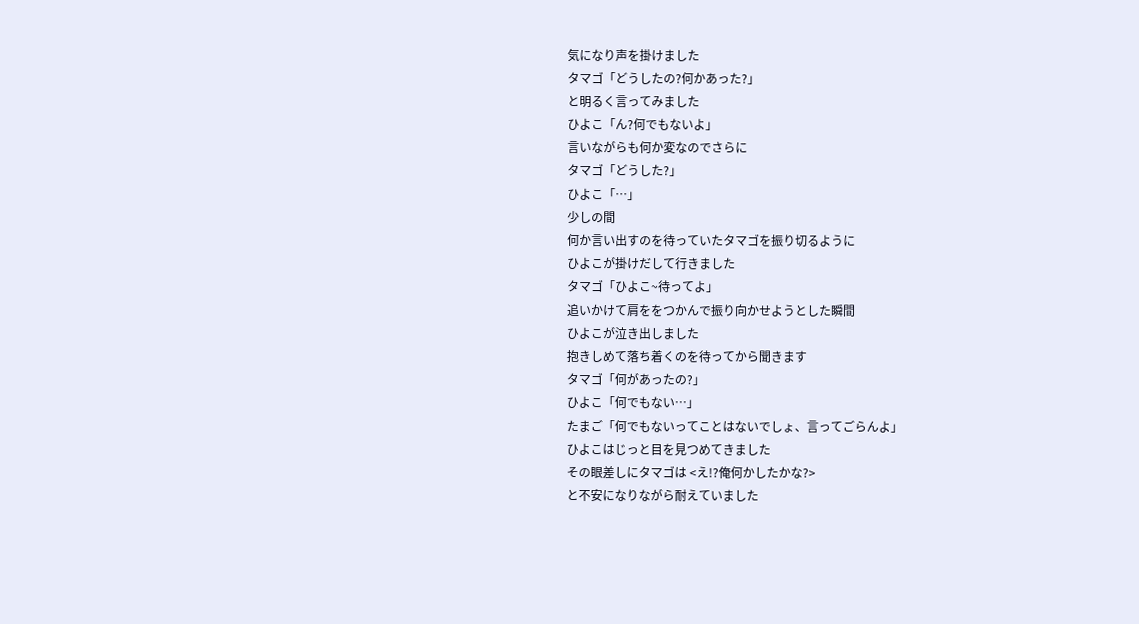気になり声を掛けました
タマゴ「どうしたの?何かあった?」
と明るく言ってみました
ひよこ「ん?何でもないよ」
言いながらも何か変なのでさらに
タマゴ「どうした?」
ひよこ「…」
少しの間
何か言い出すのを待っていたタマゴを振り切るように
ひよこが掛けだして行きました
タマゴ「ひよこ~待ってよ」
追いかけて肩ををつかんで振り向かせようとした瞬間
ひよこが泣き出しました
抱きしめて落ち着くのを待ってから聞きます
タマゴ「何があったの?」
ひよこ「何でもない…」
たまご「何でもないってことはないでしょ、言ってごらんよ」
ひよこはじっと目を見つめてきました
その眼差しにタマゴは <え!?俺何かしたかな?>
と不安になりながら耐えていました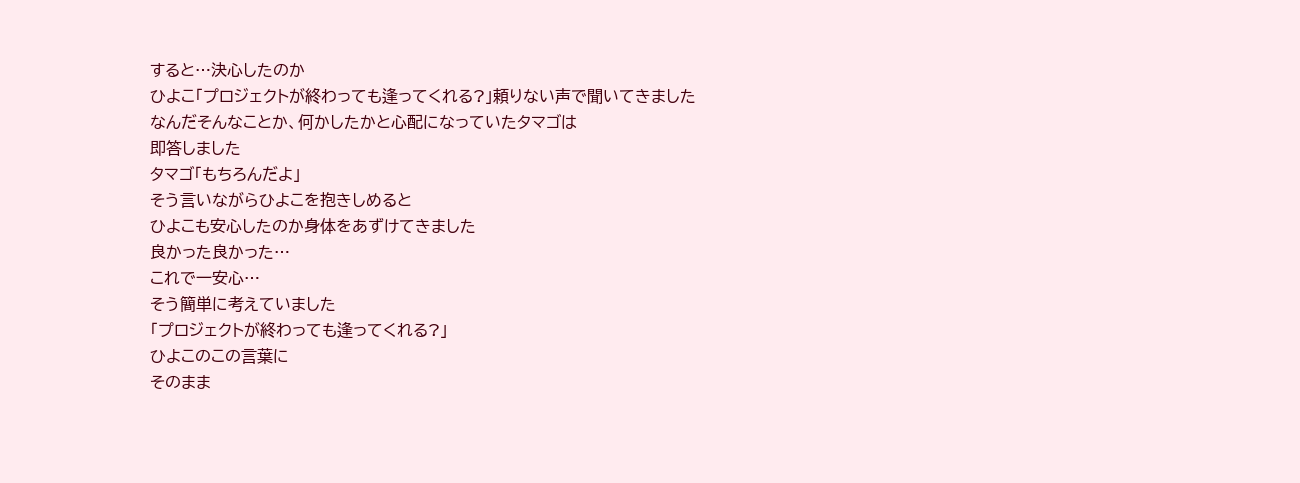すると…決心したのか
ひよこ「プロジェクトが終わっても逢ってくれる?」頼りない声で聞いてきました
なんだそんなことか、何かしたかと心配になっていたタマゴは
即答しました
タマゴ「もちろんだよ」
そう言いながらひよこを抱きしめると
ひよこも安心したのか身体をあずけてきました
良かった良かった…
これで一安心…
そう簡単に考えていました
「プロジェクトが終わっても逢ってくれる?」
ひよこのこの言葉に
そのまま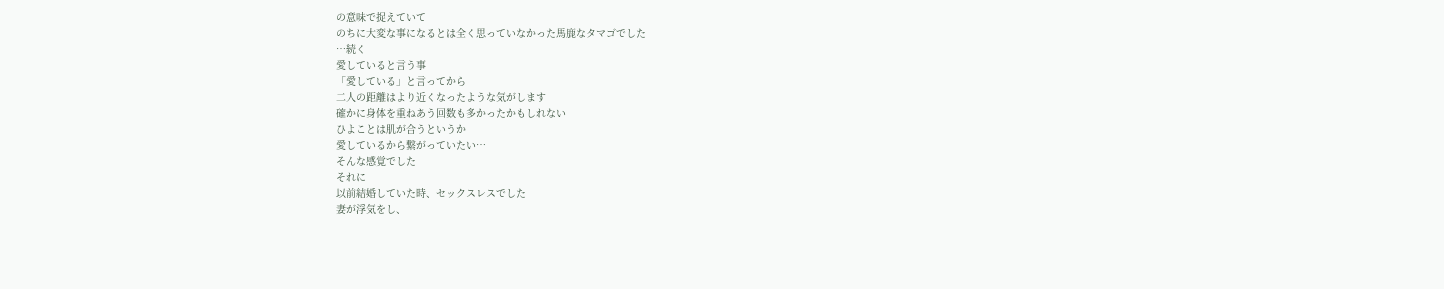の意味で捉えていて
のちに大変な事になるとは全く思っていなかった馬鹿なタマゴでした
…続く
愛していると言う事
「愛している」と言ってから
二人の距離はより近くなったような気がします
確かに身体を重ねあう回数も多かったかもしれない
ひよことは肌が合うというか
愛しているから繋がっていたい…
そんな感覚でした
それに
以前結婚していた時、セックスレスでした
妻が浮気をし、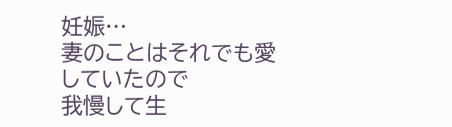妊娠…
妻のことはそれでも愛していたので
我慢して生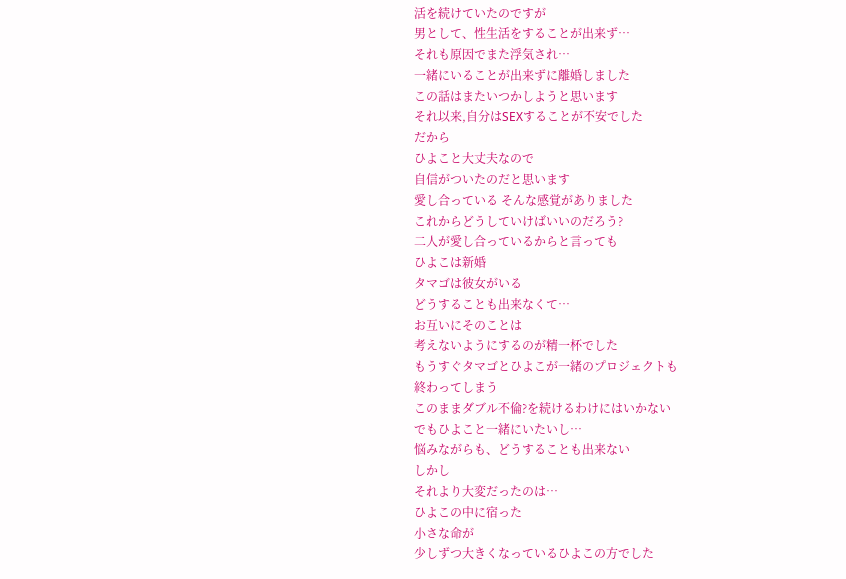活を続けていたのですが
男として、性生活をすることが出来ず…
それも原因でまた浮気され…
一緒にいることが出来ずに離婚しました
この話はまたいつかしようと思います
それ以来,自分はSEXすることが不安でした
だから
ひよこと大丈夫なので
自信がついたのだと思います
愛し合っている そんな感覚がありました
これからどうしていけばいいのだろう?
二人が愛し合っているからと言っても
ひよこは新婚
タマゴは彼女がいる
どうすることも出来なくて…
お互いにそのことは
考えないようにするのが精一杯でした
もうすぐタマゴとひよこが一緒のプロジェクトも
終わってしまう
このままダブル不倫?を続けるわけにはいかない
でもひよこと一緒にいたいし…
悩みながらも、どうすることも出来ない
しかし
それより大変だったのは…
ひよこの中に宿った
小さな命が
少しずつ大きくなっているひよこの方でした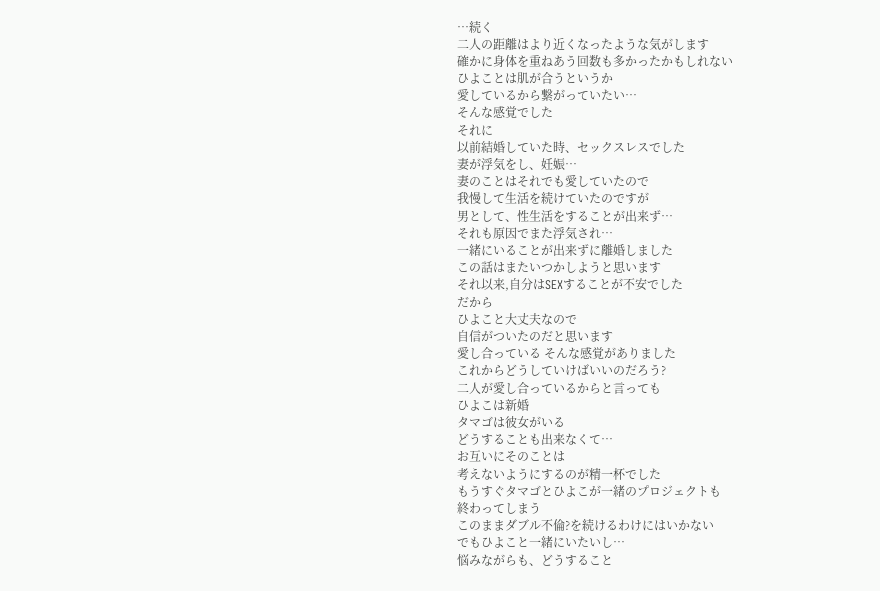…続く
二人の距離はより近くなったような気がします
確かに身体を重ねあう回数も多かったかもしれない
ひよことは肌が合うというか
愛しているから繋がっていたい…
そんな感覚でした
それに
以前結婚していた時、セックスレスでした
妻が浮気をし、妊娠…
妻のことはそれでも愛していたので
我慢して生活を続けていたのですが
男として、性生活をすることが出来ず…
それも原因でまた浮気され…
一緒にいることが出来ずに離婚しました
この話はまたいつかしようと思います
それ以来,自分はSEXすることが不安でした
だから
ひよこと大丈夫なので
自信がついたのだと思います
愛し合っている そんな感覚がありました
これからどうしていけばいいのだろう?
二人が愛し合っているからと言っても
ひよこは新婚
タマゴは彼女がいる
どうすることも出来なくて…
お互いにそのことは
考えないようにするのが精一杯でした
もうすぐタマゴとひよこが一緒のプロジェクトも
終わってしまう
このままダブル不倫?を続けるわけにはいかない
でもひよこと一緒にいたいし…
悩みながらも、どうすること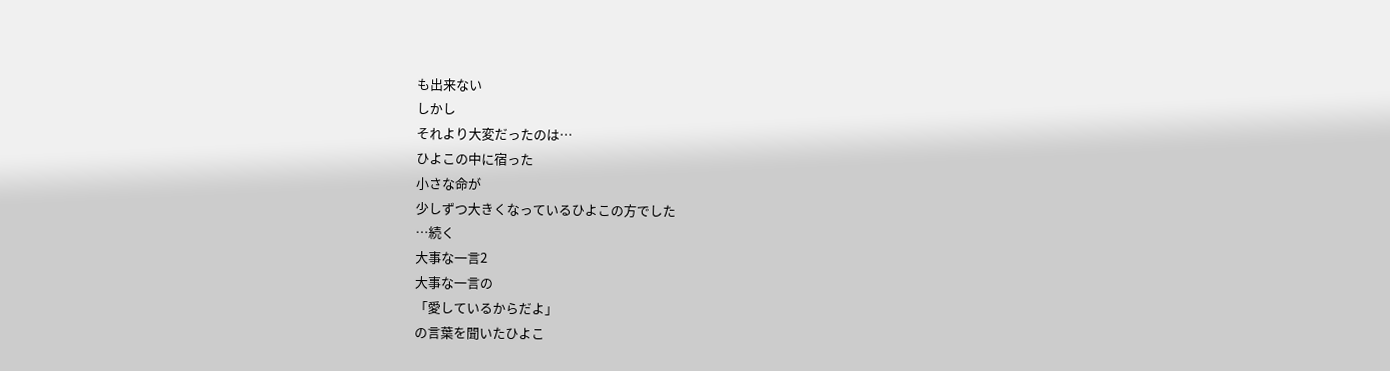も出来ない
しかし
それより大変だったのは…
ひよこの中に宿った
小さな命が
少しずつ大きくなっているひよこの方でした
…続く
大事な一言2
大事な一言の
「愛しているからだよ」
の言葉を聞いたひよこ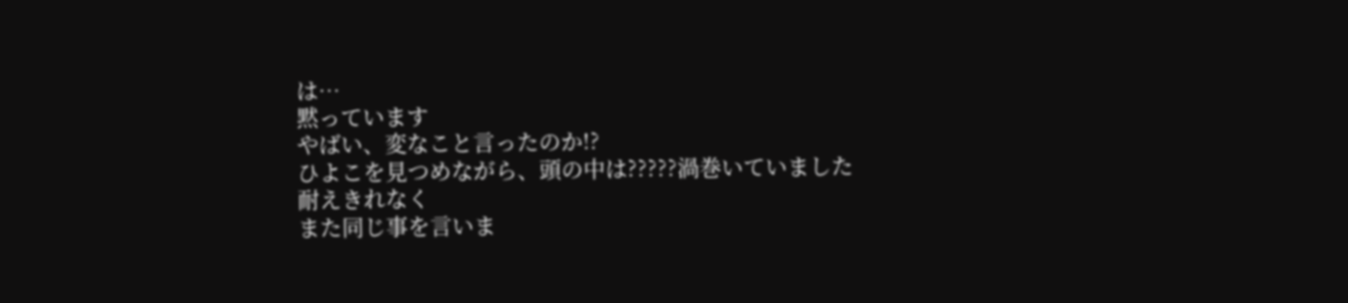は…
黙っています
やばい、変なこと言ったのか!?
ひよこを見つめながら、頭の中は?????渦巻いていました
耐えきれなく
また同じ事を言いま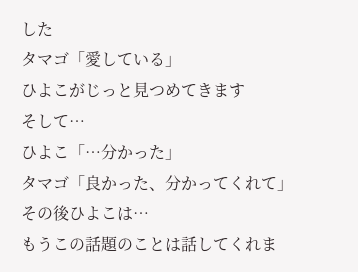した
タマゴ「愛している」
ひよこがじっと見つめてきます
そして…
ひよこ「…分かった」
タマゴ「良かった、分かってくれて」
その後ひよこは…
もうこの話題のことは話してくれま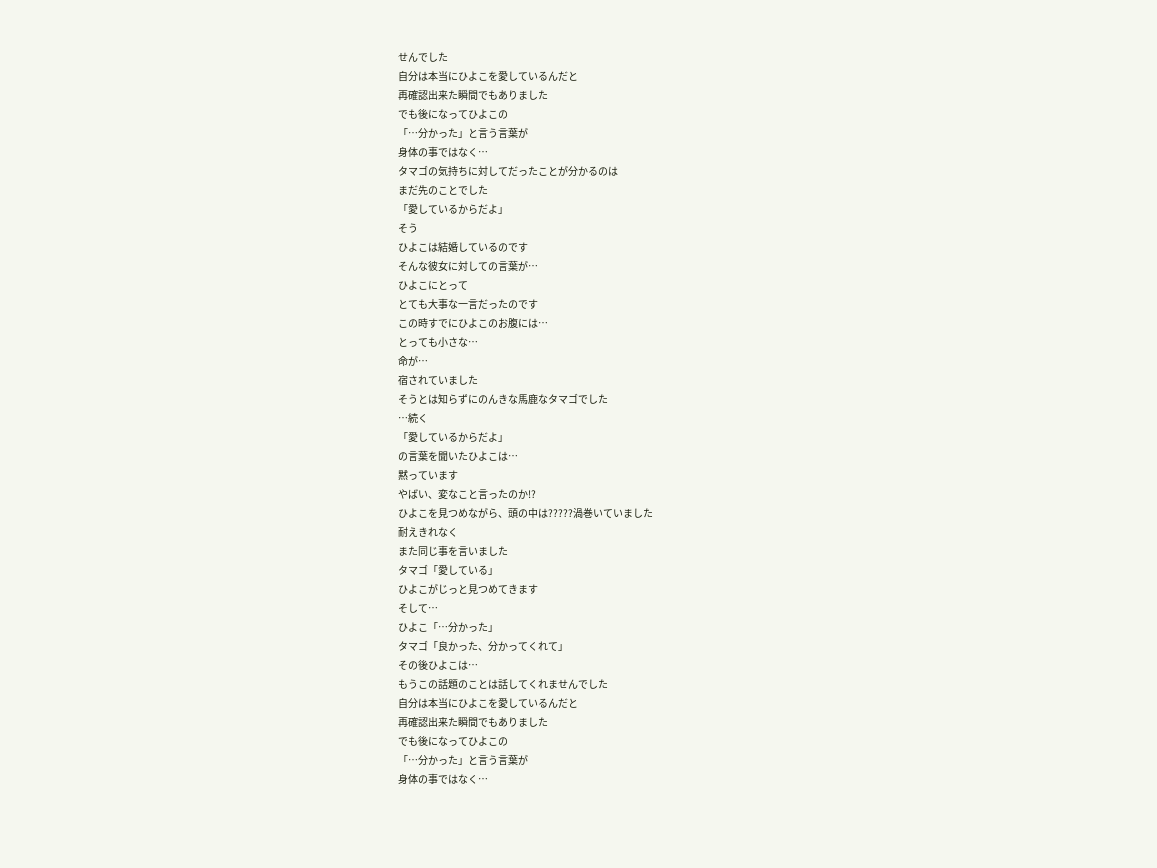せんでした
自分は本当にひよこを愛しているんだと
再確認出来た瞬間でもありました
でも後になってひよこの
「…分かった」と言う言葉が
身体の事ではなく…
タマゴの気持ちに対してだったことが分かるのは
まだ先のことでした
「愛しているからだよ」
そう
ひよこは結婚しているのです
そんな彼女に対しての言葉が…
ひよこにとって
とても大事な一言だったのです
この時すでにひよこのお腹には…
とっても小さな…
命が…
宿されていました
そうとは知らずにのんきな馬鹿なタマゴでした
…続く
「愛しているからだよ」
の言葉を聞いたひよこは…
黙っています
やばい、変なこと言ったのか!?
ひよこを見つめながら、頭の中は?????渦巻いていました
耐えきれなく
また同じ事を言いました
タマゴ「愛している」
ひよこがじっと見つめてきます
そして…
ひよこ「…分かった」
タマゴ「良かった、分かってくれて」
その後ひよこは…
もうこの話題のことは話してくれませんでした
自分は本当にひよこを愛しているんだと
再確認出来た瞬間でもありました
でも後になってひよこの
「…分かった」と言う言葉が
身体の事ではなく…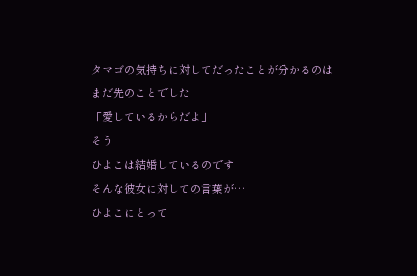タマゴの気持ちに対してだったことが分かるのは
まだ先のことでした
「愛しているからだよ」
そう
ひよこは結婚しているのです
そんな彼女に対しての言葉が…
ひよこにとって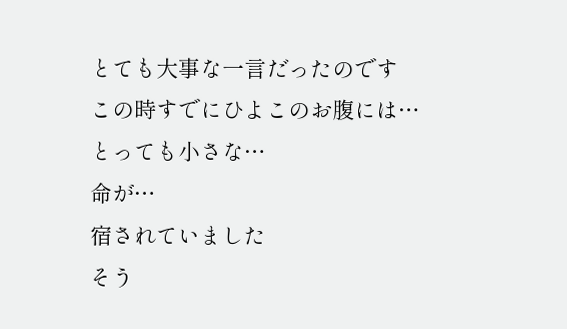とても大事な一言だったのです
この時すでにひよこのお腹には…
とっても小さな…
命が…
宿されていました
そう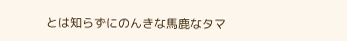とは知らずにのんきな馬鹿なタマ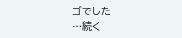ゴでした
…続く